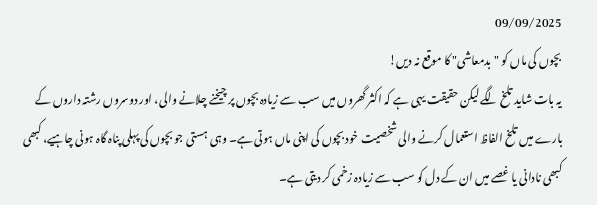09/09/2025
بچوں کی ماں کو "بدمعاشی" کا موقع نہ دیں!
یہ بات شاید تلخ لگے لیکن حقیقت یہی ہے کہ اکثر گھروں میں سب سے زیادہ بچوں پر چیخنے چلانے والی، اور دوسروں رشتہ داروں کے بارے میں تلخ الفاظ استعمال کرنے والی شخصیت خود بچوں کی اپنی ماں ہوتی ہے۔ وہی ہستی جو بچوں کی پہلی پناہ گاہ ہونی چاہیے، کبھی کبھی نادانی یا غصے میں ان کے دل کو سب سے زیادہ زخمی کر دیتی ہے۔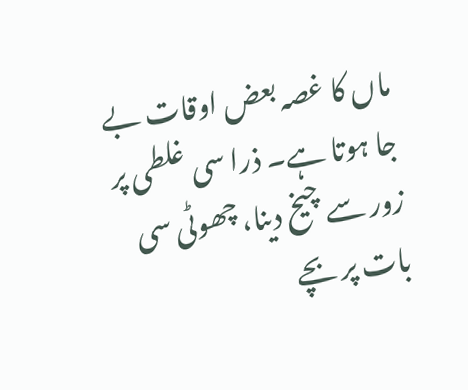ماں کا غصہ بعض اوقات بے جا ہوتا ہے۔ ذرا سی غلطی پر زور سے چیخ دینا، چھوٹی سی بات پر بچے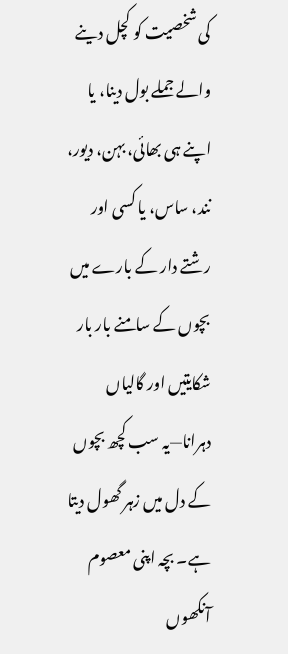کی شخصیت کو کچل دینے والے جملے بول دینا، یا اپنے ہی بھائی، بہن، دیور، نند، ساس، یا کسی اور رشتے دار کے بارے میں بچوں کے سامنے بار بار شکایتیں اور گالیاں دہرانا—یہ سب کچھ بچوں کے دل میں زہر گھول دیتا ہے۔ بچہ اپنی معصوم آنکھوں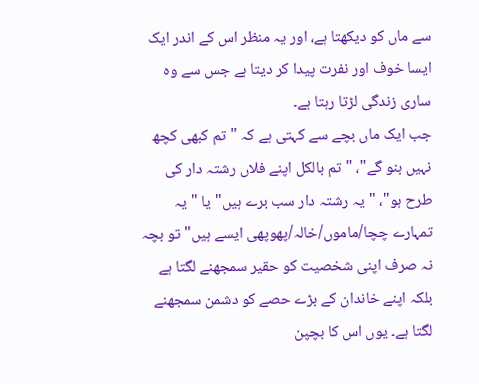سے ماں کو دیکھتا ہے، اور یہ منظر اس کے اندر ایک ایسا خوف اور نفرت پیدا کر دیتا ہے جس سے وہ ساری زندگی لڑتا رہتا ہے۔
جب ایک ماں بچے سے کہتی ہے کہ "تم کبھی کچھ نہیں بنو گے"، "تم بالکل اپنے فلاں رشتہ دار کی طرح ہو"، "یہ رشتہ دار سب برے ہیں" یا "یہ تمہارے چچا/ماموں/خالہ/پھوپھی ایسے ہیں" تو بچہ نہ صرف اپنی شخصیت کو حقیر سمجھنے لگتا ہے بلکہ اپنے خاندان کے بڑے حصے کو دشمن سمجھنے لگتا ہے۔ یوں اس کا بچپن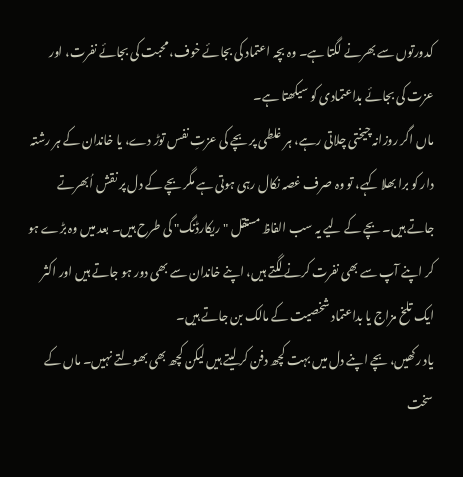کدورتوں سے بھرنے لگتا ہے۔ وہ بچہ اعتماد کی بجائے خوف، محبت کی بجائے نفرت، اور عزت کی بجائے بداعتمادی کو سیکھتا ہے۔
ماں اگر روزانہ چیختی چلاتی رہے، ہر غلطی پر بچے کی عزتِ نفس توڑ دے، یا خاندان کے ہر رشتہ دار کو برا بھلا کہے، تو وہ صرف غصہ نکال رہی ہوتی ہے مگر بچے کے دل پر نقش اُبھرتے جاتے ہیں۔ بچے کے لیے یہ سب الفاظ مستقل "ریکارڈنگ" کی طرح ہیں۔ بعد میں وہ بڑے ہو کر اپنے آپ سے بھی نفرت کرنے لگتے ہیں، اپنے خاندان سے بھی دور ہو جاتے ہیں اور اکثر ایک تلخ مزاج یا بداعتماد شخصیت کے مالک بن جاتے ہیں۔
یاد رکھیں، بچے اپنے دل میں بہت کچھ دفن کر لیتے ہیں لیکن کچھ بھی بھولتے نہیں۔ ماں کے سخت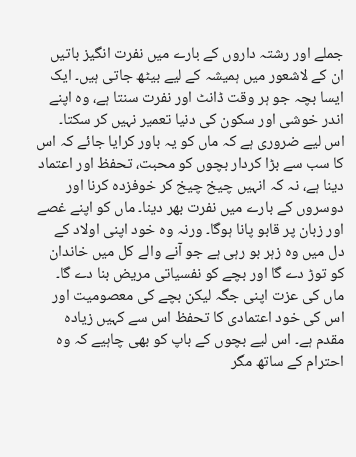جملے اور رشتہ داروں کے بارے میں نفرت انگیز باتیں ان کے لاشعور میں ہمیشہ کے لیے بیٹھ جاتی ہیں۔ ایک ایسا بچہ جو ہر وقت ڈانٹ اور نفرت سنتا ہے، وہ اپنے اندر خوشی اور سکون کی دنیا تعمیر نہیں کر سکتا۔
اس لیے ضروری ہے کہ ماں کو یہ باور کرایا جائے کہ اس کا سب سے بڑا کردار بچوں کو محبت، تحفظ اور اعتماد دینا ہے، نہ کہ انہیں چیخ چیخ کر خوفزدہ کرنا اور دوسروں کے بارے میں نفرت بھر دینا۔ ماں کو اپنے غصے اور زبان پر قابو پانا ہوگا۔ ورنہ وہ خود اپنی اولاد کے دل میں وہ زہر بو رہی ہے جو آنے والے کل میں خاندان کو توڑ دے گا اور بچے کو نفسیاتی مریض بنا دے گا۔
ماں کی عزت اپنی جگہ لیکن بچے کی معصومیت اور اس کی خود اعتمادی کا تحفظ اس سے کہیں زیادہ مقدم ہے۔ اس لیے بچوں کے باپ کو بھی چاہیے کہ وہ احترام کے ساتھ مگر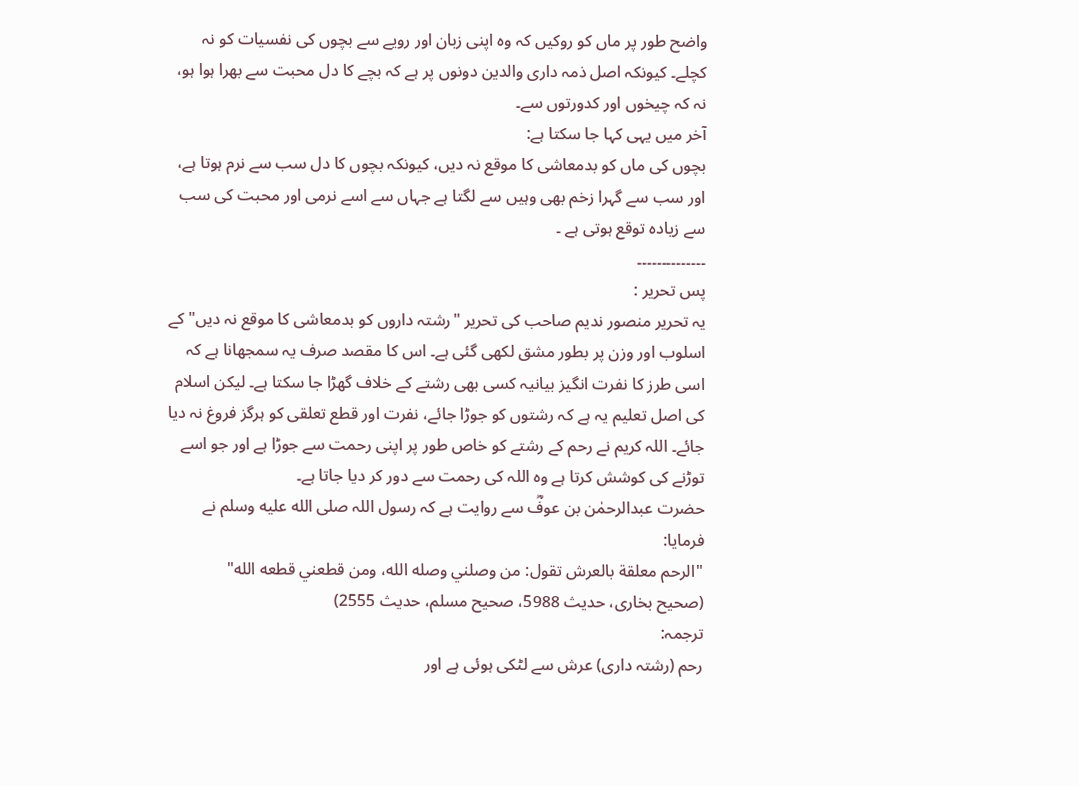واضح طور پر ماں کو روکیں کہ وہ اپنی زبان اور رویے سے بچوں کی نفسیات کو نہ کچلے۔ کیونکہ اصل ذمہ داری والدین دونوں پر ہے کہ بچے کا دل محبت سے بھرا ہوا ہو، نہ کہ چیخوں اور کدورتوں سے۔
آخر میں یہی کہا جا سکتا ہے:
بچوں کی ماں کو بدمعاشی کا موقع نہ دیں، کیونکہ بچوں کا دل سب سے نرم ہوتا ہے، اور سب سے گہرا زخم بھی وہیں سے لگتا ہے جہاں سے اسے نرمی اور محبت کی سب سے زیادہ توقع ہوتی ہے ۔
۔۔۔۔۔۔۔۔۔۔۔۔۔۔
پس تحریر :
یہ تحریر منصور ندیم صاحب کی تحریر "رشتہ داروں کو بدمعاشی کا موقع نہ دیں" کے اسلوب اور وزن پر بطور مشق لکھی گئی ہے۔ اس کا مقصد صرف یہ سمجھانا ہے کہ اسی طرز کا نفرت انگیز بیانیہ کسی بھی رشتے کے خلاف گھڑا جا سکتا ہے۔ لیکن اسلام کی اصل تعلیم یہ ہے کہ رشتوں کو جوڑا جائے، نفرت اور قطع تعلقی کو ہرگز فروغ نہ دیا جائے۔ اللہ کریم نے رحم کے رشتے کو خاص طور پر اپنی رحمت سے جوڑا ہے اور جو اسے توڑنے کی کوشش کرتا ہے وہ اللہ کی رحمت سے دور کر دیا جاتا ہے۔
حضرت عبدالرحمٰن بن عوفؓ سے روایت ہے کہ رسول اللہ صلى الله عليه وسلم نے فرمایا:
"الرحم معلقة بالعرش تقول: من وصلني وصله الله، ومن قطعني قطعه الله"
(صحیح بخاری، حدیث 5988، صحیح مسلم، حدیث 2555)
ترجمہ:
رحم (رشتہ داری) عرش سے لٹکی ہوئی ہے اور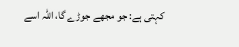کہتی ہے: جو مجھے جوڑے گا، اللہ اسے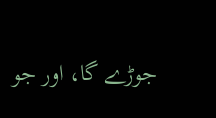جوڑے گا، اور جو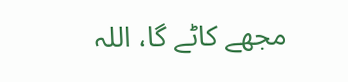مجھے کاٹے گا، اللہ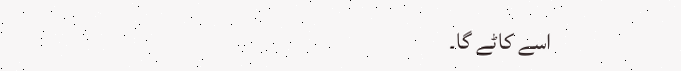اسے کاٹے گا۔